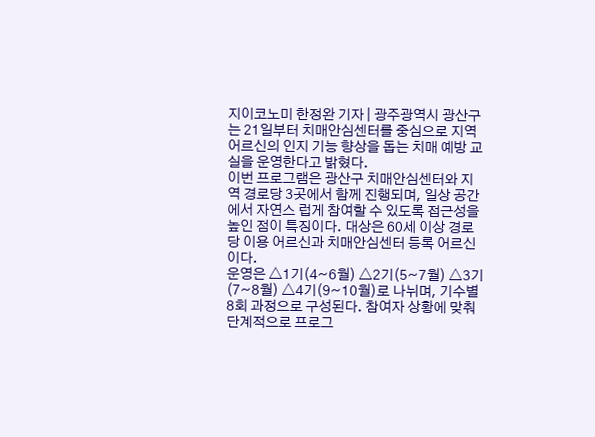지이코노미 한정완 기자 | 광주광역시 광산구는 21일부터 치매안심센터를 중심으로 지역 어르신의 인지 기능 향상을 돕는 치매 예방 교실을 운영한다고 밝혔다.
이번 프로그램은 광산구 치매안심센터와 지역 경로당 3곳에서 함께 진행되며, 일상 공간에서 자연스 럽게 참여할 수 있도록 접근성을 높인 점이 특징이다. 대상은 60세 이상 경로당 이용 어르신과 치매안심센터 등록 어르신이다.
운영은 △1기(4~6월) △2기(5~7월) △3기(7~8월) △4기(9~10월)로 나뉘며, 기수별 8회 과정으로 구성된다. 참여자 상황에 맞춰 단계적으로 프로그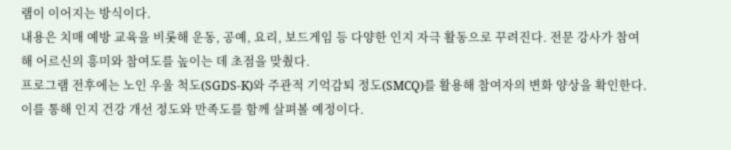램이 이어지는 방식이다.
내용은 치매 예방 교육을 비롯해 운동, 공예, 요리, 보드게임 등 다양한 인지 자극 활동으로 꾸려진다. 전문 강사가 참여해 어르신의 흥미와 참여도를 높이는 데 초점을 맞췄다.
프로그램 전후에는 노인 우울 척도(SGDS-K)와 주관적 기억감퇴 정도(SMCQ)를 활용해 참여자의 변화 양상을 확인한다. 이를 통해 인지 건강 개선 정도와 만족도를 함께 살펴볼 예정이다.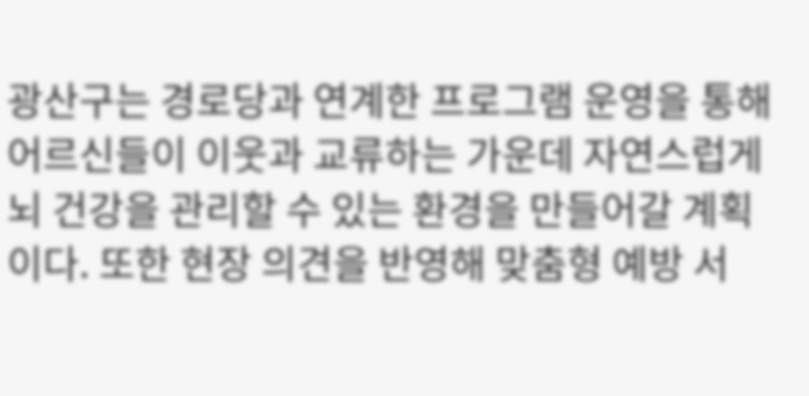광산구는 경로당과 연계한 프로그램 운영을 통해 어르신들이 이웃과 교류하는 가운데 자연스럽게 뇌 건강을 관리할 수 있는 환경을 만들어갈 계획이다. 또한 현장 의견을 반영해 맞춤형 예방 서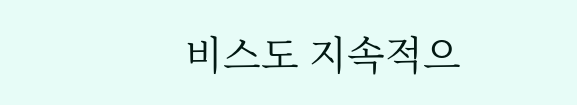비스도 지속적으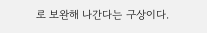로 보완해 나간다는 구상이다.